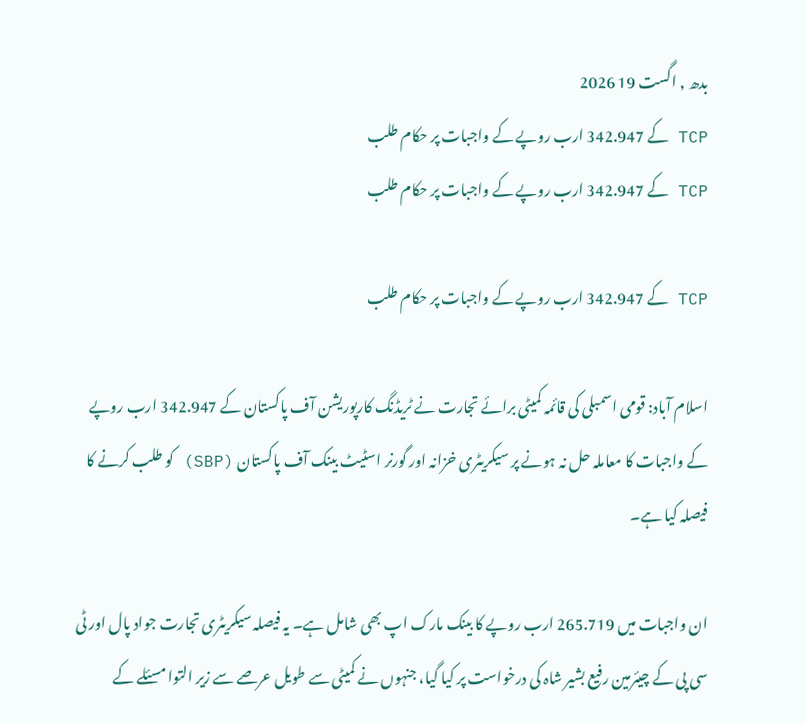بدھ , اگست 19 2026
TCP کے 342.947 ارب روپے کے واجبات پر حکام طلب
TCP کے 342.947 ارب روپے کے واجبات پر حکام طلب

TCP کے 342.947 ارب روپے کے واجبات پر حکام طلب

اسلام آباد: قومی اسمبلی کی قائمہ کمیٹی برائے تجارت نے ٹریڈنگ کارپوریشن آف پاکستان کے 342.947 ارب روپے کے واجبات کا معاملہ حل نہ ہونے پر سیکریٹری خزانہ اور گورنر اسٹیٹ بینک آف پاکستان (SBP) کو طلب کرنے کا فیصلہ کیا ہے۔

ان واجبات میں 265.719 ارب روپے کا بینک مارک اپ بھی شامل ہے۔ یہ فیصلہ سیکریٹری تجارت جواد پال اور ٹی سی پی کے چیئرمین رفیع بشیر شاہ کی درخواست پر کیا گیا، جنہوں نے کمیٹی سے طویل عرصے سے زیر التوا مسئلے کے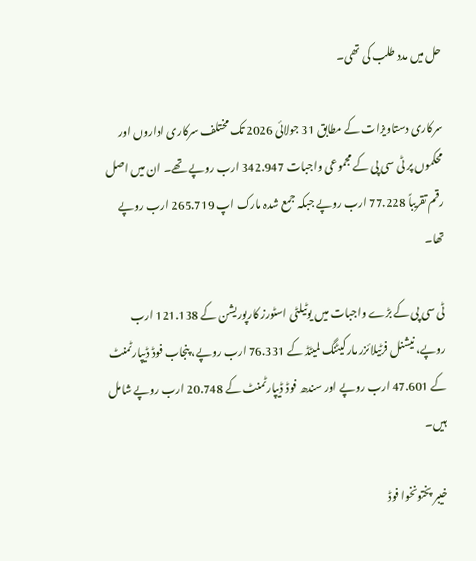حل میں مدد طلب کی تھی۔

سرکاری دستاویزات کے مطابق 31 جولائی 2026 تک مختلف سرکاری اداروں اور محکموں پر ٹی سی پی کے مجموعی واجبات 342.947 ارب روپے تھے۔ ان میں اصل رقم تقریباً 77.228 ارب روپے جبکہ جمع شدہ مارک اپ 265.719 ارب روپے تھا۔

ٹی سی پی کے بڑے واجبات میں یوٹیلٹی اسٹورز کارپوریشن کے 121.138 ارب روپے، نیشنل فرٹیلائزر مارکیٹنگ لمیٹڈ کے 76.331 ارب روپے، پنجاب فوڈ ڈیپارٹمنٹ کے 47.601 ارب روپے اور سندھ فوڈ ڈیپارٹمنٹ کے 20.748 ارب روپے شامل ہیں۔

خیبر پختونخوا فوڈ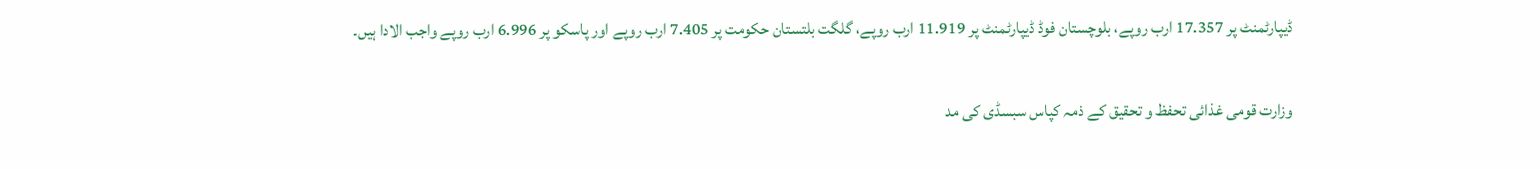ڈیپارٹمنٹ پر 17.357 ارب روپے، بلوچستان فوڈ ڈیپارٹمنٹ پر 11.919 ارب روپے، گلگت بلتستان حکومت پر 7.405 ارب روپے اور پاسکو پر 6.996 ارب روپے واجب الادا ہیں۔

وزارت قومی غذائی تحفظ و تحقیق کے ذمہ کپاس سبسڈی کی مد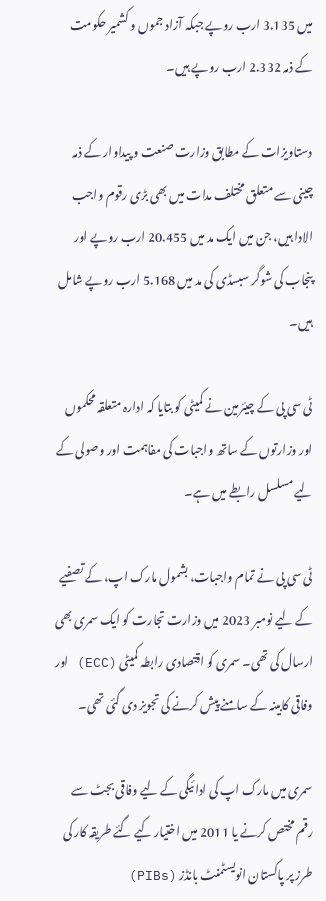میں 3.135 ارب روپے جبکہ آزاد جموں و کشمیر حکومت کے ذمہ 2.332 ارب روپے ہیں۔

دستاویزات کے مطابق وزارت صنعت و پیداوار کے ذمہ چینی سے متعلق مختلف مدات میں بھی بڑی رقوم واجب الادا ہیں، جن میں ایک مد میں 20.455 ارب روپے اور پنجاب کی شوگر سبسڈی کی مد میں 5.168 ارب روپے شامل ہیں۔

ٹی سی پی کے چیئرمین نے کمیٹی کو بتایا کہ ادارہ متعلقہ محکموں اور وزارتوں کے ساتھ واجبات کی مفاہمت اور وصولی کے لیے مسلسل رابطے میں ہے۔

ٹی سی پی نے تمام واجبات، بشمول مارک اپ، کے تصفیے کے لیے نومبر 2023 میں وزارت تجارت کو ایک سمری بھی ارسال کی تھی۔ سمری کو اقتصادی رابطہ کمیٹی (ECC) اور وفاقی کابینہ کے سامنے پیش کرنے کی تجویز دی گئی تھی۔

سمری میں مارک اپ کی ادائیگی کے لیے وفاقی بجٹ سے رقم مختص کرنے یا 2011 میں اختیار کیے گئے طریقہ کار کی طرز پر پاکستان انویسٹمنٹ بانڈز (PIBs)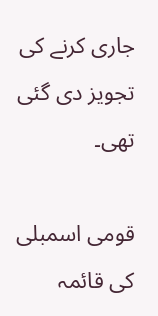جاری کرنے کی تجویز دی گئی تھی۔

قومی اسمبلی کی قائمہ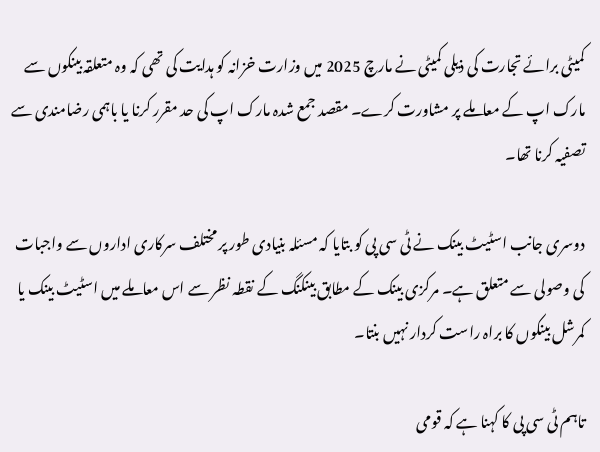کمیٹی برائے تجارت کی ذیلی کمیٹی نے مارچ 2025 میں وزارت خزانہ کو ہدایت کی تھی کہ وہ متعلقہ بینکوں سے مارک اپ کے معاملے پر مشاورت کرے۔ مقصد جمع شدہ مارک اپ کی حد مقرر کرنا یا باہمی رضامندی سے تصفیہ کرنا تھا۔

دوسری جانب اسٹیٹ بینک نے ٹی سی پی کو بتایا کہ مسئلہ بنیادی طور پر مختلف سرکاری اداروں سے واجبات کی وصولی سے متعلق ہے۔ مرکزی بینک کے مطابق بینکنگ کے نقطہ نظر سے اس معاملے میں اسٹیٹ بینک یا کمرشل بینکوں کا براہ راست کردار نہیں بنتا۔

تاہم ٹی سی پی کا کہنا ہے کہ قومی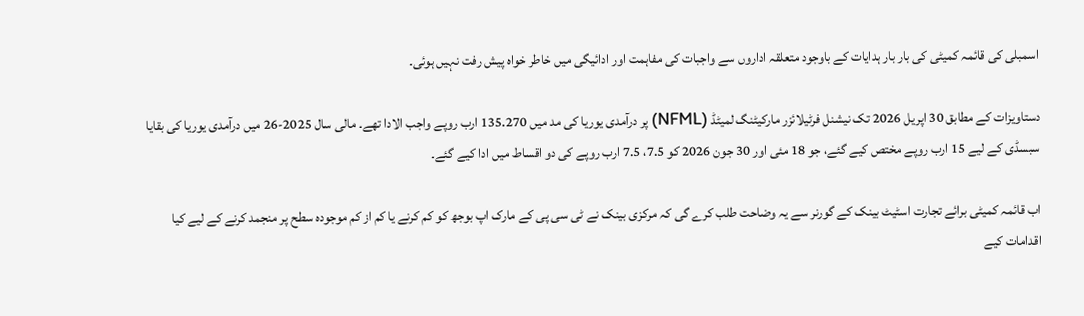اسمبلی کی قائمہ کمیٹی کی بار بار ہدایات کے باوجود متعلقہ اداروں سے واجبات کی مفاہمت اور ادائیگی میں خاطر خواہ پیش رفت نہیں ہوئی۔

دستاویزات کے مطابق 30 اپریل 2026 تک نیشنل فرٹیلائزر مارکیٹنگ لمیٹڈ (NFML) پر درآمدی یوریا کی مد میں 135.270 ارب روپے واجب الادا تھے۔ مالی سال 2025-26 میں درآمدی یوریا کی بقایا سبسڈی کے لیے 15 ارب روپے مختص کیے گئے، جو 18 مئی اور 30 جون 2026 کو 7.5، 7.5 ارب روپے کی دو اقساط میں ادا کیے گئے۔

اب قائمہ کمیٹی برائے تجارت اسٹیٹ بینک کے گورنر سے یہ وضاحت طلب کرے گی کہ مرکزی بینک نے ٹی سی پی کے مارک اپ بوجھ کو کم کرنے یا کم از کم موجودہ سطح پر منجمد کرنے کے لیے کیا اقدامات کیے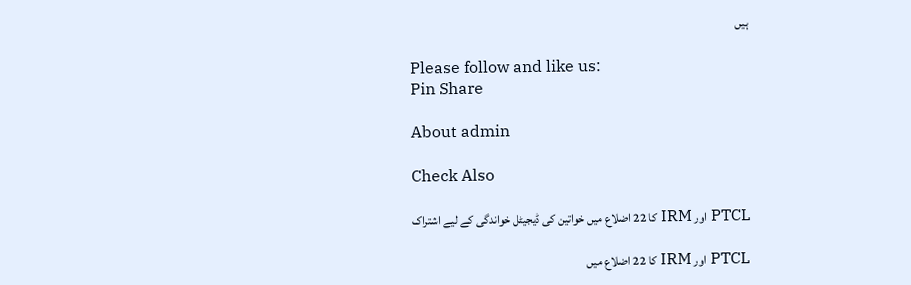ہیں

Please follow and like us:
Pin Share

About admin

Check Also

PTCL اور IRM کا 22 اضلاع میں خواتین کی ڈیجیٹل خواندگی کے لیے اشتراک

PTCL اور IRM کا 22 اضلاع میں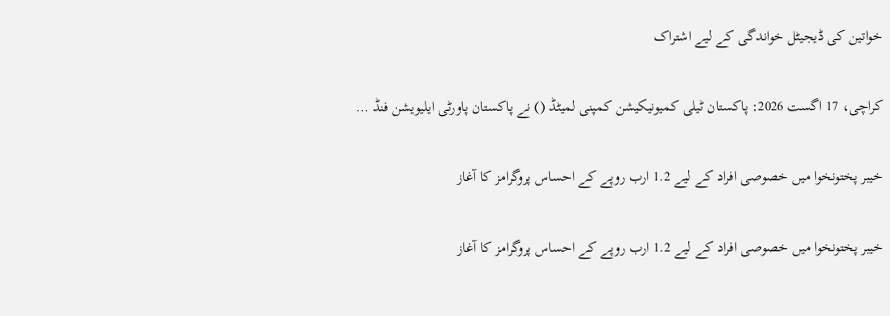خواتین کی ڈیجیٹل خواندگی کے لیے اشتراک

کراچی، 17 اگست 2026: پاکستان ٹیلی کمیونیکیشن کمپنی لمیٹڈ () نے پاکستان پاورٹی ایلیویشن فنڈ …

خیبر پختونخوا میں خصوصی افراد کے لیے 1.2 ارب روپے کے احساس پروگرامز کا آغاز

خیبر پختونخوا میں خصوصی افراد کے لیے 1.2 ارب روپے کے احساس پروگرامز کا آغاز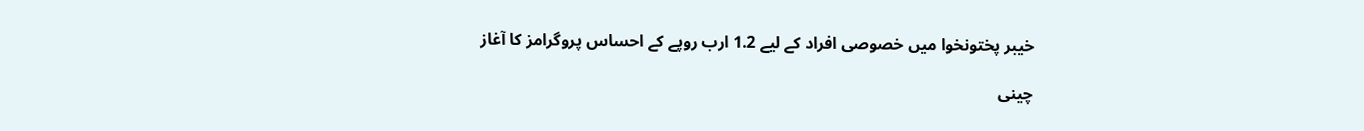خیبر پختونخوا میں خصوصی افراد کے لیے 1.2 ارب روپے کے احساس پروگرامز کا آغاز

چینی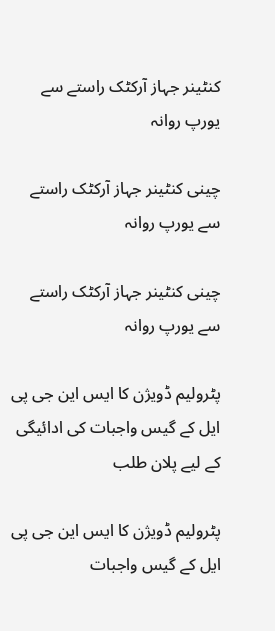کنٹینر جہاز آرکٹک راستے سے یورپ روانہ

چینی کنٹینر جہاز آرکٹک راستے سے یورپ روانہ

چینی کنٹینر جہاز آرکٹک راستے سے یورپ روانہ

پٹرولیم ڈویژن کا ایس این جی پی ایل کے گیس واجبات کی ادائیگی کے لیے پلان طلب

پٹرولیم ڈویژن کا ایس این جی پی ایل کے گیس واجبات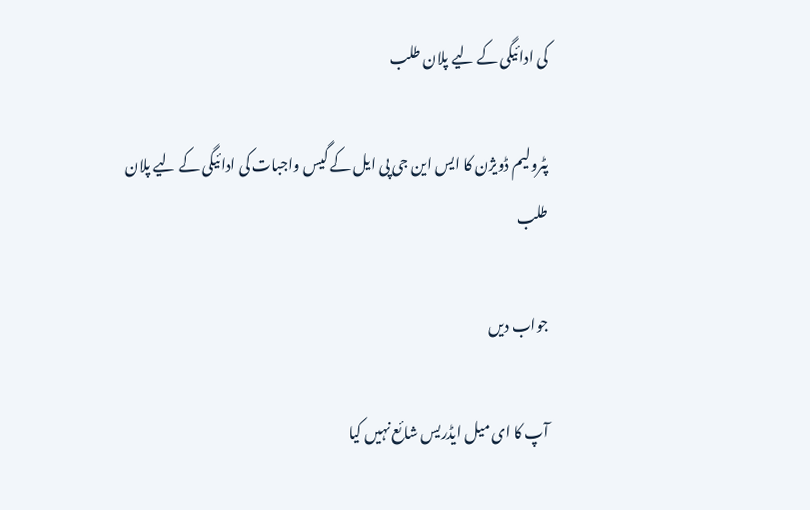کی ادائیگی کے لیے پلان طلب

پٹرولیم ڈویژن کا ایس این جی پی ایل کے گیس واجبات کی ادائیگی کے لیے پلان طلب

جواب دیں

آپ کا ای میل ایڈریس شائع نہیں کیا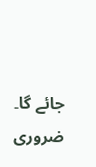جائے گا۔ ضروری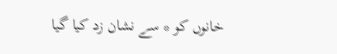خانوں کو * سے نشان زد کیا گیا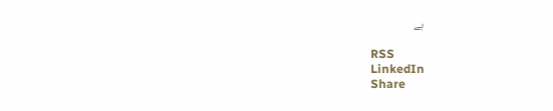ہے

RSS
LinkedIn
Share